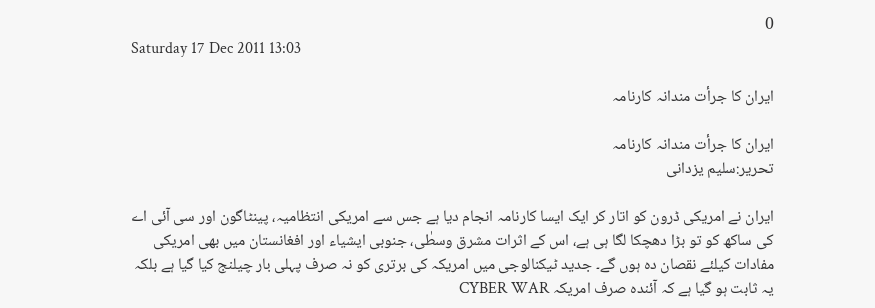0
Saturday 17 Dec 2011 13:03

ایران کا جرأت مندانہ کارنامہ

ایران کا جرأت مندانہ کارنامہ
تحریر:سلیم یزدانی

ایران نے امریکی ڈرون کو اتار کر ایک ایسا کارنامہ انجام دیا ہے جس سے امریکی انتظامیہ، پینٹاگون اور سی آئی اے کی ساکھ کو تو بڑا دھچکا لگا ہی ہے، اس کے اثرات مشرق وسطٰی، جنوبی ایشیاء اور افغانستان میں بھی امریکی مفادات کیلئے نقصان دہ ہوں گے۔ جدید ٹیکنالوجی میں امریکہ کی برتری کو نہ صرف پہلی بار چیلنج کیا گیا ہے بلکہ یہ ثابت ہو گیا ہے کہ آئندہ صرف امریکہ CYBER WAR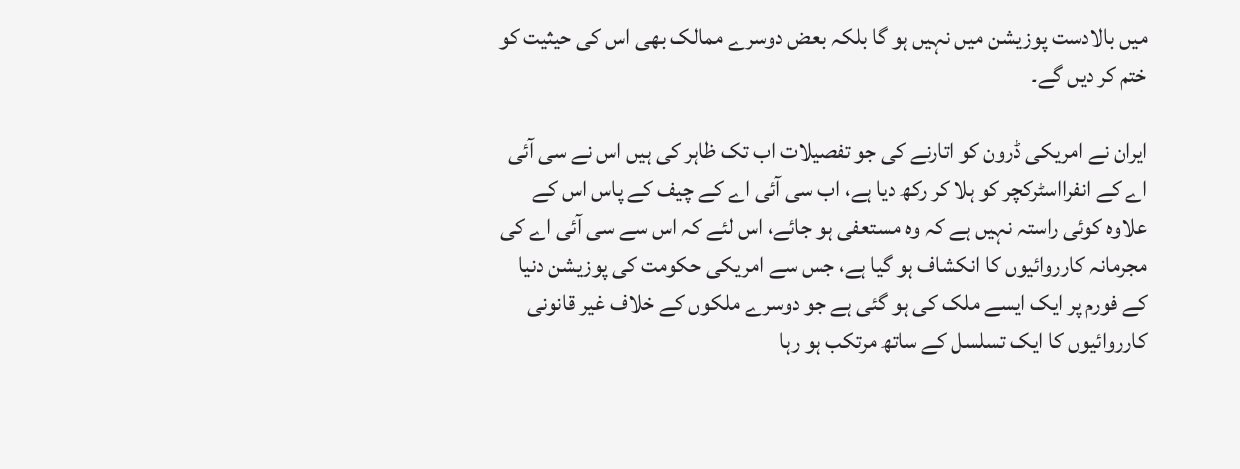میں بالادست پوزیشن میں نہیں ہو گا بلکہ بعض دوسرے ممالک بھی اس کی حیثیت کو ختم کر دیں گے۔

ایران نے امریکی ڈرون کو اتارنے کی جو تفصیلات اب تک ظاہر کی ہیں اس نے سی آئی اے کے انفرااسٹرکچر کو ہلا کر رکھ دیا ہے، اب سی آئی اے کے چیف کے پاس اس کے علاوہ کوئی راستہ نہیں ہے کہ وہ مستعفی ہو جائے، اس لئے کہ اس سے سی آئی اے کی مجرمانہ کارروائیوں کا انکشاف ہو گیا ہے، جس سے امریکی حکومت کی پوزیشن دنیا کے فورم پر ایک ایسے ملک کی ہو گئی ہے جو دوسرے ملکوں کے خلاف غیر قانونی کارروائیوں کا ایک تسلسل کے ساتھ مرتکب ہو رہا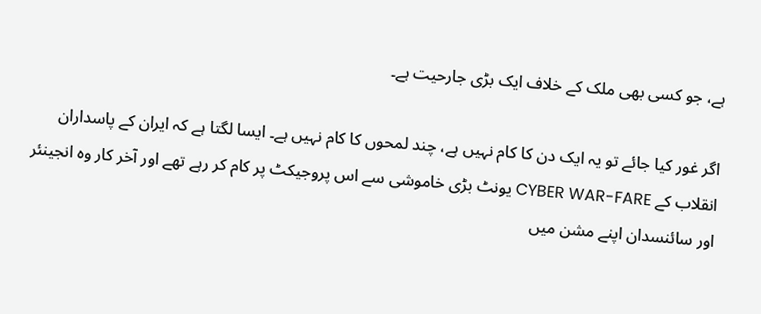ہے، جو کسی بھی ملک کے خلاف ایک بڑی جارحیت ہے۔

اگر غور کیا جائے تو یہ ایک دن کا کام نہیں ہے، چند لمحوں کا کام نہیں ہے۔ ایسا لگتا ہے کہ ایران کے پاسداران انقلاب کے CYBER WAR-FARE یونٹ بڑی خاموشی سے اس پروجیکٹ پر کام کر رہے تھے اور آخر کار وہ انجینئر اور سائنسدان اپنے مشن میں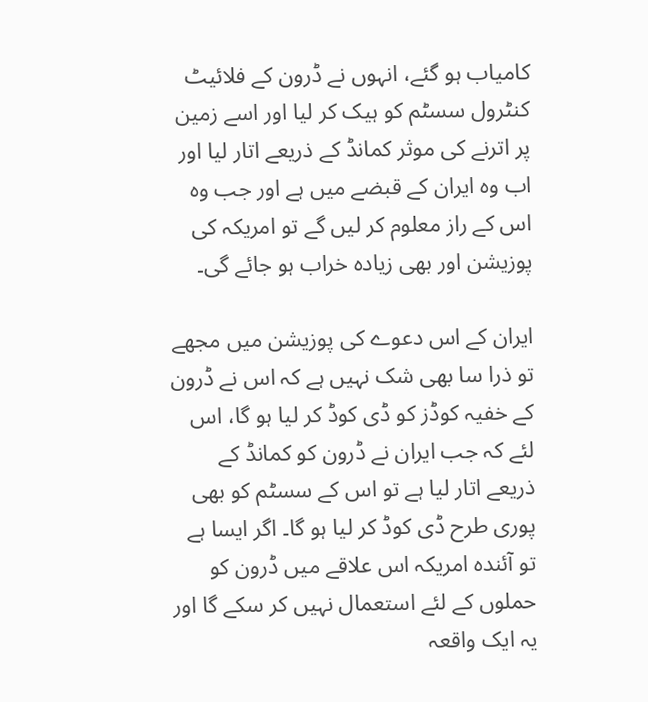کامیاب ہو گئے، انہوں نے ڈرون کے فلائیٹ کنٹرول سسٹم کو ہیک کر لیا اور اسے زمین پر اترنے کی موثر کمانڈ کے ذریعے اتار لیا اور اب وہ ایران کے قبضے میں ہے اور جب وہ اس کے راز معلوم کر لیں گے تو امریکہ کی پوزیشن اور بھی زیادہ خراب ہو جائے گی۔

ایران کے اس دعوے کی پوزیشن میں مجھے تو ذرا سا بھی شک نہیں ہے کہ اس نے ڈرون کے خفیہ کوڈز کو ڈی کوڈ کر لیا ہو گا، اس لئے کہ جب ایران نے ڈرون کو کمانڈ کے ذریعے اتار لیا ہے تو اس کے سسٹم کو بھی پوری طرح ڈی کوڈ کر لیا ہو گا۔ اگر ایسا ہے تو آئندہ امریکہ اس علاقے میں ڈرون کو حملوں کے لئے استعمال نہیں کر سکے گا اور یہ ایک واقعہ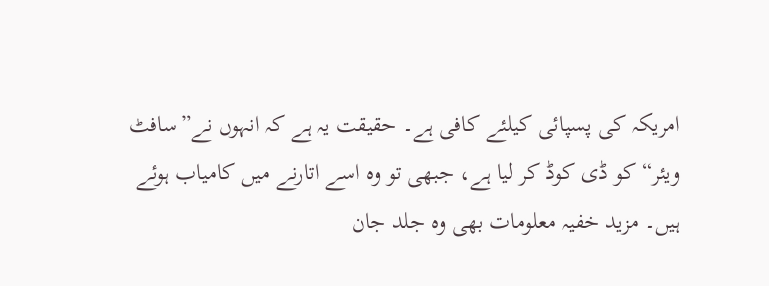امریکہ کی پسپائی کیلئے کافی ہے۔ حقیقت یہ ہے کہ انہوں نے”سافٹ ویئر“ کو ڈی کوڈ کر لیا ہے، جبھی تو وہ اسے اتارنے میں کامیاب ہوئے ہیں۔ مزید خفیہ معلومات بھی وہ جلد جان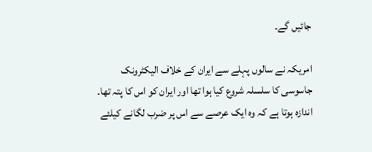جائیں گے۔

امریکہ نے سالوں پہلے سے ایران کے خلاف الیکٹرونک جاسوسی کا سلسلہ شروع کیا ہوا تھا اور ایران کو اس کا پتہ تھا۔ اندازہ ہوتا ہے کہ وہ ایک عرصے سے اس پر ضرب لگانے کیلئے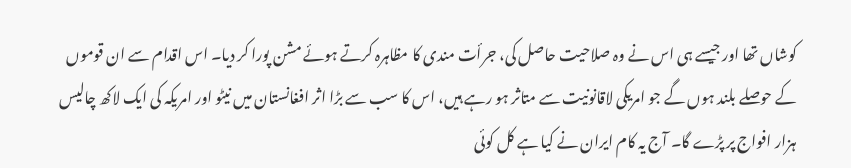کوشاں تھا اور جیسے ہی اس نے وہ صلاحیت حاصل کی، جرأت مندی کا مظاہرہ کرتے ہوئے مشن پورا کر دیا۔ اس اقدام سے ان قوموں کے حوصلے بلند ہوں گے جو امریکی لاقانونیت سے متاثر ہو رہے ہیں، اس کا سب سے بڑا اثر افغانستان میں نیٹو اور امریکہ کی ایک لاکھ چالیس ہزار افواج پر پڑے گا۔ آج یہ کام ایران نے کیا ہے کل کوئی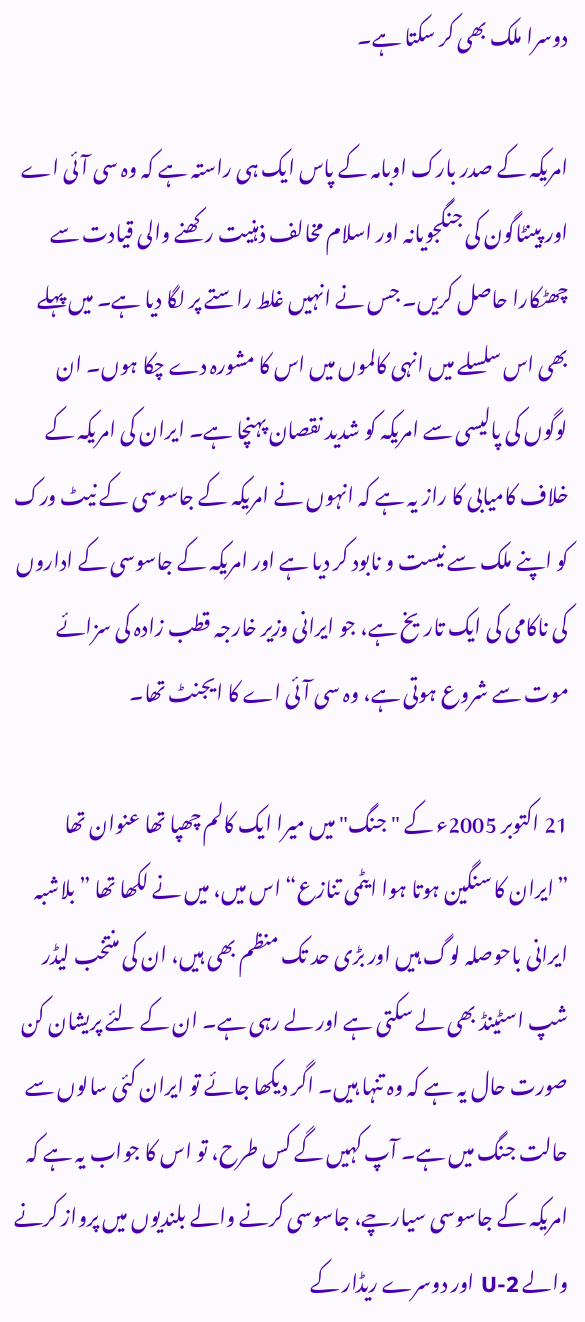دوسرا ملک بھی کر سکتا ہے۔

امریکہ کے صدر بارک اوبامہ کے پاس ایک ہی راستہ ہے کہ وہ سی آئی اے اور پینٹاگون کی جنگجویانہ اور اسلام مخالف ذہنیت رکھنے والی قیادت سے چھٹکارا حاصل کریں۔ جس نے انہیں غلط راستے پر لگا دیا ہے۔ میں پہلے بھی اس سلسلے میں انہی کالموں میں اس کا مشورہ دے چکا ہوں۔ ان لوگوں کی پالیسی سے امریکہ کو شدید نقصان پہنچا ہے۔ ایران کی امریکہ کے خلاف کامیابی کا راز یہ ہے کہ انہوں نے امریکہ کے جاسوسی کے نیٹ ورک کو اپنے ملک سے نیست و نابود کر دیا ہے اور امریکہ کے جاسوسی کے اداروں کی ناکامی کی ایک تاریخ ہے، جو ایرانی وزیر خارجہ قطب زادہ کی سزائے موت سے شروع ہوتی ہے، وہ سی آئی اے کا ایجنٹ تھا۔

21 اکتوبر 2005ء کے "جنگ" میں میرا ایک کالم چھپا تھا عنوان تھا ”ایران کا سنگین ہوتا ہوا ایٹمی تنازع“ اس میں، میں نے لکھا تھا ”بلاشبہ ایرانی باحوصلہ لوگ ہیں اور بڑی حد تک منظم بھی ہیں، ان کی منتخب لیڈر شپ اسٹینڈ بھی لے سکتی ہے اور لے رہی ہے۔ ان کے لئے پریشان کن صورت حال یہ ہے کہ وہ تنہا ہیں۔ اگر دیکھا جائے تو ایران کئی سالوں سے حالت جنگ میں ہے۔ آپ کہیں گے کس طرح، تو اس کا جواب یہ ہے کہ امریکہ کے جاسوسی سیارچے، جاسوسی کرنے والے بلندیوں میں پرواز کرنے والے U-2 اور دوسرے ریڈار کے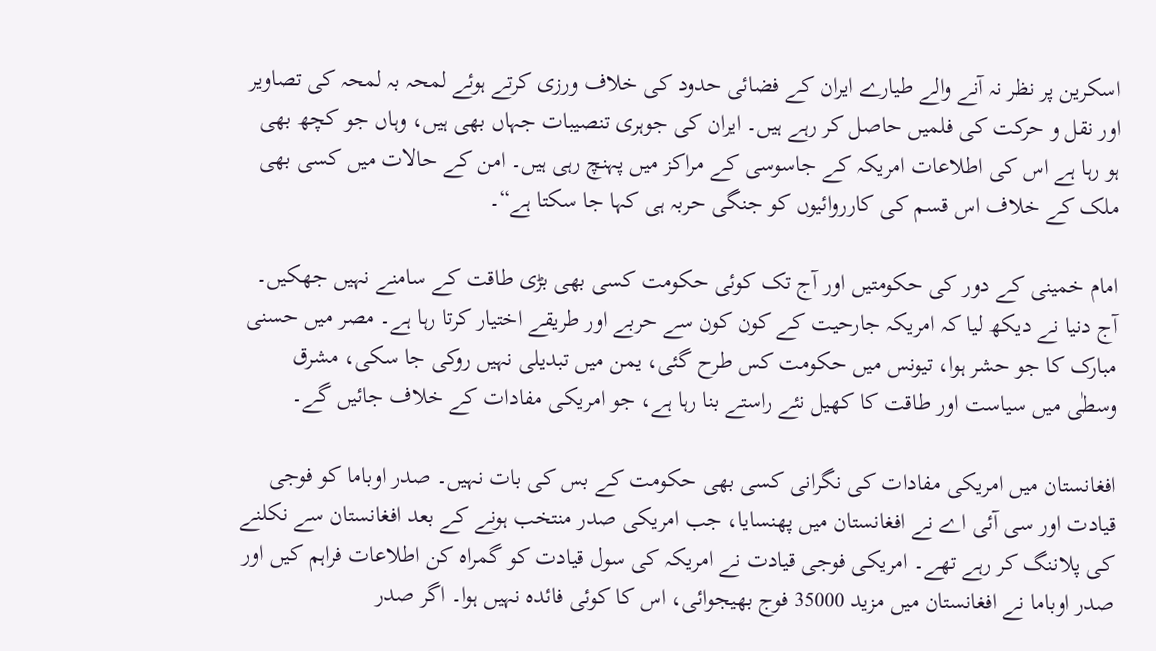اسکرین پر نظر نہ آنے والے طیارے ایران کے فضائی حدود کی خلاف ورزی کرتے ہوئے لمحہ بہ لمحہ کی تصاویر اور نقل و حرکت کی فلمیں حاصل کر رہے ہیں۔ ایران کی جوہری تنصیبات جہاں بھی ہیں، وہاں جو کچھ بھی ہو رہا ہے اس کی اطلاعات امریکہ کے جاسوسی کے مراکز میں پہنچ رہی ہیں۔ امن کے حالات میں کسی بھی ملک کے خلاف اس قسم کی کارروائیوں کو جنگی حربہ ہی کہا جا سکتا ہے“۔

امام خمینی کے دور کی حکومتیں اور آج تک کوئی حکومت کسی بھی بڑی طاقت کے سامنے نہیں جھکیں۔ آج دنیا نے دیکھ لیا کہ امریکہ جارحیت کے کون کون سے حربے اور طریقے اختیار کرتا رہا ہے۔ مصر میں حسنی مبارک کا جو حشر ہوا، تیونس میں حکومت کس طرح گئی، یمن میں تبدیلی نہیں روکی جا سکی، مشرق وسطٰی میں سیاست اور طاقت کا کھیل نئے راستے بنا رہا ہے، جو امریکی مفادات کے خلاف جائیں گے۔

افغانستان میں امریکی مفادات کی نگرانی کسی بھی حکومت کے بس کی بات نہیں۔ صدر اوباما کو فوجی قیادت اور سی آئی اے نے افغانستان میں پھنسایا، جب امریکی صدر منتخب ہونے کے بعد افغانستان سے نکلنے کی پلاننگ کر رہے تھے۔ امریکی فوجی قیادت نے امریکہ کی سول قیادت کو گمراہ کن اطلاعات فراہم کیں اور صدر اوباما نے افغانستان میں مزید 35000 فوج بھیجوائی، اس کا کوئی فائدہ نہیں ہوا۔ اگر صدر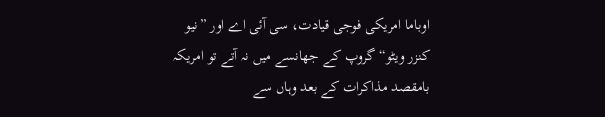اوباما امریکی فوجی قیادت، سی آئی اے اور ”نیو کنزر ویٹو“ گروپ کے جھانسے میں نہ آتے تو امریکہ بامقصد مذاکرات کے بعد وہاں سے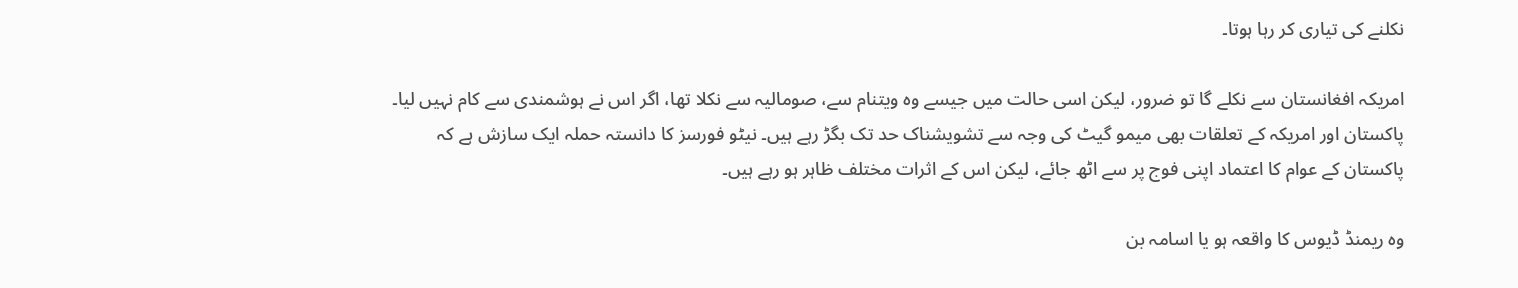نکلنے کی تیاری کر رہا ہوتا۔

امریکہ افغانستان سے نکلے گا تو ضرور، لیکن اسی حالت میں جیسے وہ ویتنام سے، صومالیہ سے نکلا تھا، اگر اس نے ہوشمندی سے کام نہیں لیا۔ پاکستان اور امریکہ کے تعلقات بھی میمو گیٹ کی وجہ سے تشویشناک حد تک بگڑ رہے ہیں۔ نیٹو فورسز کا دانستہ حملہ ایک سازش ہے کہ پاکستان کے عوام کا اعتماد اپنی فوج پر سے اٹھ جائے، لیکن اس کے اثرات مختلف ظاہر ہو رہے ہیں۔

وہ ریمنڈ ڈیوس کا واقعہ ہو یا اسامہ بن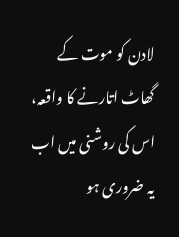لادن کو موت کے گھاٹ اتارنے کا واقعہ، اس کی روشنی میں اب یہ ضروری ہو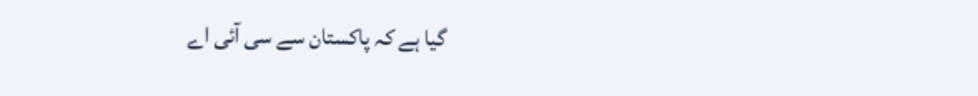گیا ہے کہ پاکستان سے سی آئی اے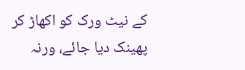کے نیٹ ورک کو اکھاڑ کر پھینک دیا جائے، ورنہ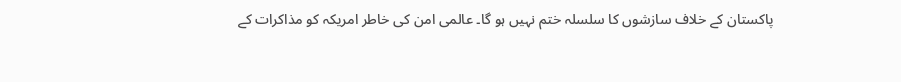پاکستان کے خلاف سازشوں کا سلسلہ ختم نہیں ہو گا۔ عالمی امن کی خاطر امریکہ کو مذاکرات کے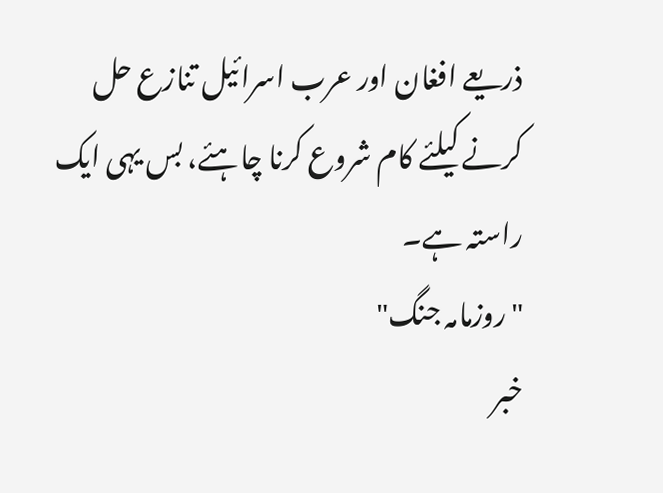ذریعے افغان اور عرب اسرائیل تنازع حل کرنے کیلئے کام شروع کرنا چاہئے، بس یہی ایک راستہ ہے۔
"روزمامہ جنگ"
خبر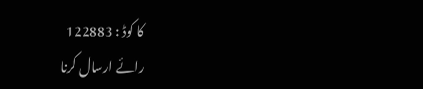کا کوڈ : 122883
رائے ارسال کرنا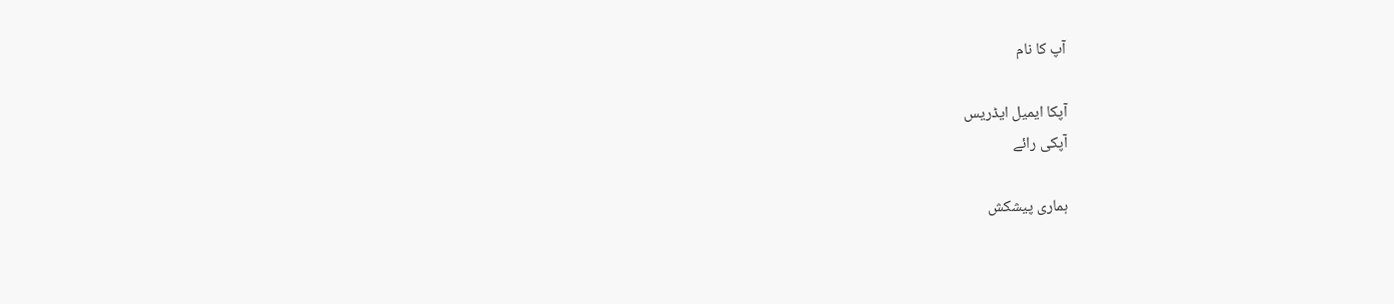آپ کا نام

آپکا ایمیل ایڈریس
آپکی رائے

ہماری پیشکش